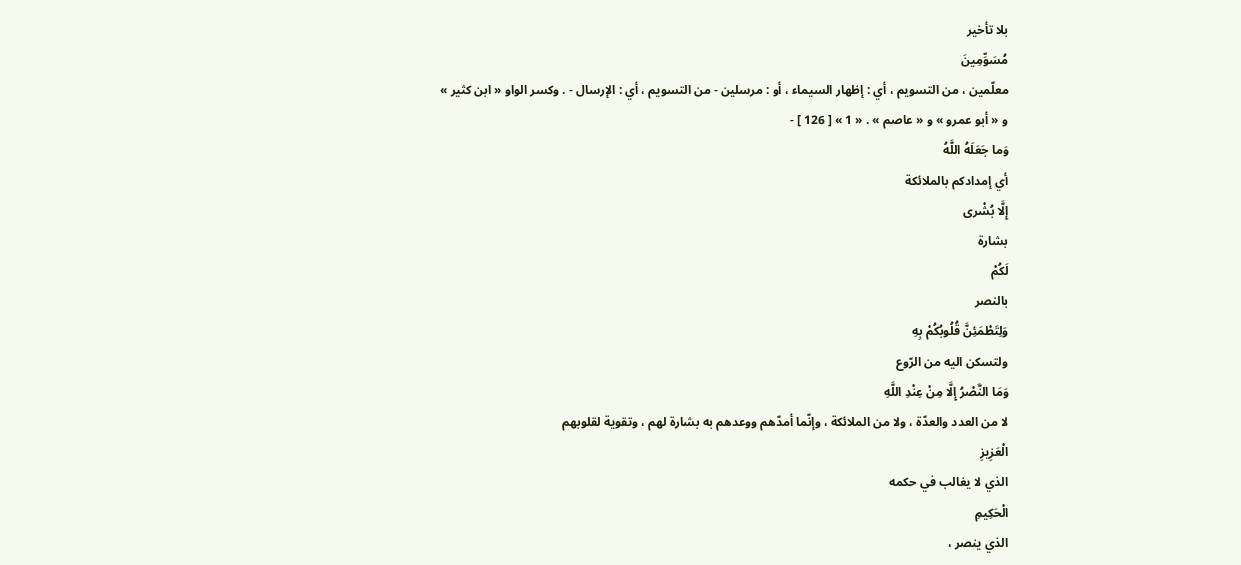بلا تأخير
مُسَوِّمِينَ
معلّمين ، من التسويم ، أي : إظهار السيماء ، أو : مرسلين - من التسويم ، أي : الإرسال - . وكسر الواو « ابن كثير » و « أبو عمرو » و « عاصم » . « 1 » [ 126 ] -
وَما جَعَلَهُ اللَّهُ
أي إمدادكم بالملائكة
إِلَّا بُشْرى
بشارة
لَكُمْ
بالنصر
وَلِتَطْمَئِنَّ قُلُوبُكُمْ بِهِ
ولتسكن اليه من الرّوع
وَمَا النَّصْرُ إِلَّا مِنْ عِنْدِ اللَّهِ
لا من العدد والعدّة ، ولا من الملائكة ، وإنّما أمدّهم ووعدهم به بشارة لهم ، وتقوية لقلوبهم
الْعَزِيزِ
الذي لا يغالب في حكمه
الْحَكِيمِ
الذي ينصر ،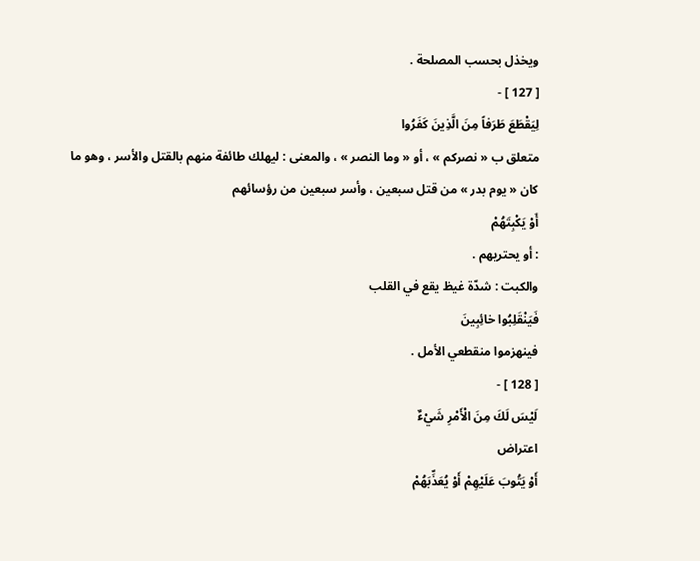ويخذل بحسب المصلحة .
[ 127 ] -
لِيَقْطَعَ طَرَفاً مِنَ الَّذِينَ كَفَرُوا
متعلق ب « نصركم » ، أو « وما النصر » ، والمعنى : ليهلك طائفة منهم بالقتل والأسر ، وهو ما كان « يوم بدر » من قتل سبعين ، وأسر سبعين من رؤسائهم
أَوْ يَكْبِتَهُمْ
: أو يحتريهم .
والكبت : شدّة غيظ يقع في القلب
فَيَنْقَلِبُوا خائِبِينَ
فينهزموا منقطعي الأمل .
[ 128 ] -
لَيْسَ لَكَ مِنَ الْأَمْرِ شَيْءٌ
اعتراض
أَوْ يَتُوبَ عَلَيْهِمْ أَوْ يُعَذِّبَهُمْ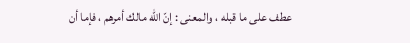عطف على ما قبله ، والمعنى : إنّ اللّه مالك أمرهم ، فإما أن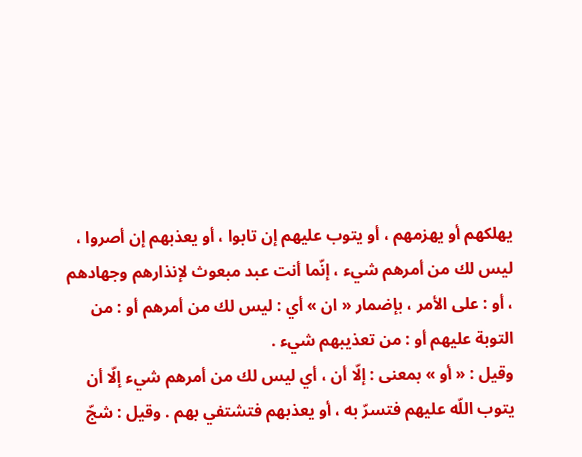يهلكهم أو يهزمهم ، أو يتوب عليهم إن تابوا ، أو يعذبهم إن أصروا ، ليس لك من أمرهم شيء ، إنّما أنت عبد مبعوث لإنذارهم وجهادهم ، أو : على الأمر ، بإضمار « ان » أي : ليس لك من أمرهم أو : من التوبة عليهم أو : من تعذيبهم شيء .
وقيل : « أو » بمعنى : إلّا أن ، أي ليس لك من أمرهم شيء إلّا أن يتوب اللّه عليهم فتسرّ به ، أو يعذبهم فتشتفي بهم . وقيل : شجّ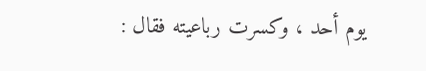يوم أحد ، وكسرت رباعيته فقال :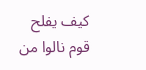كيف يفلح قوم نالوا من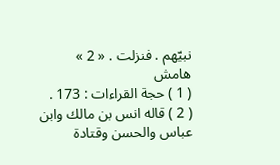نبيّهم . فنزلت . « 2 »
هامش
( 1 ) حجة القراءات : 173 .
( 2 ) قاله انس بن مالك وابن عباس والحسن وقتادة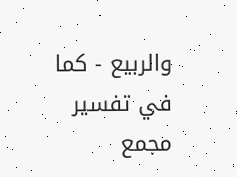والربيع - كما في تفسير مجمع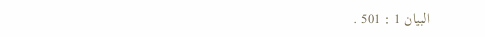البيان 1 : 501 .